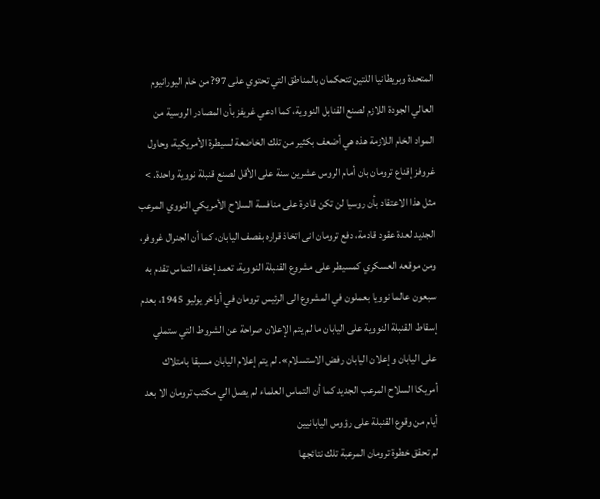المتحدة وبريطانيا اللتين تتحكمان بالمناطق التي تحتوي على 97? من خام اليورانيوم العالي الجودة اللازم لصنع القنابل النووية، كما ادعي غريفز بأن المصادر الروسية من المواد الخام اللازمة هذه هي أضعف بكثير من تلك الخاضعة لسيطرة الأمريكية، وحاول غروفز إقناع ترومان بان أمام الروس عشرين سنة على الأقل لصنع قنبلة نووية واحدة. >
مثل هذا الاعتقاد بأن روسيا لن تكن قادرة على منافسة السلاح الأمريكي النووي المرعب الجديد لعدة عقود قادمة، دفع ترومان انى اتخاذ قراره بفصف اليابان، كما أن الجنرال غروفر، ومن موقعه العسكري كمسيطر على مشروع القنبلة النووية، تعمد إخفاء التماس تقدم به سبعون عالما نوويا بعملون في المشروع الى الرئيس ترومان في أواخر يوليو 1945، بعدم إسقاط القنبلة النووية على اليابان ما لم يتم الإعلان صراحة عن الشروط التي ستملي على اليابان وإعلان اليابان رفض الاستسلام». لم يتم إعلام اليابان مسبقا بامتلاك أمريكا السلاح المرعب الجديد كما أن التماس العلماء لم يصل الي مكتب ترومان الا بعد أيام من وقوع القنبلة على رؤوس اليابانيين
لم تحقق خطوة ترومان المرعبة تلك نتائجها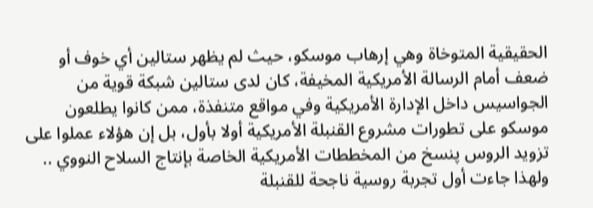الحقيقية المتوخاة وهي إرهاب موسكو، حيث لم يظهر ستالين أي خوف أو ضعف أمام الرسالة الأمريكية المخيفة، كان لدى ستالين شبكة قوية من الجواسيس داخل الإدارة الأمريكية وفي مواقع متنفذة، ممن كانوا يطلعون موسكو على تطورات مشروع القنبلة الأمريكية أولا بأول، بل إن هؤلاء عملوا على تزويد الروس پنسخ من المخططات الأمريكية الخاصة بإنتاج السلاح النووي .. ولهذا جاءت أول تجربة روسية ناجحة للقنبلة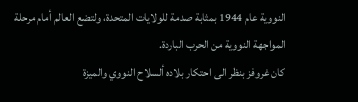النووية عام 1944 بمثابة صدمة للولايات المتحدة، ولتضع العالم أمام مرحلة المواجهة النووية من الحرب الباردة.
كان غروفز بنظر الى احتكار بلاده ألسلاح النووي والميزة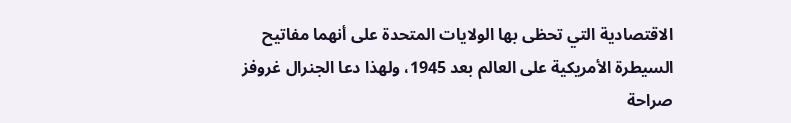الاقتصادية التي تحظى بها الولايات المتحدة على أنهما مفاتيح السيطرة الأمريكية على العالم بعد 1945، ولهذا دعا الجنرال غروفز صراحة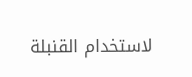لاستخدام القنبلة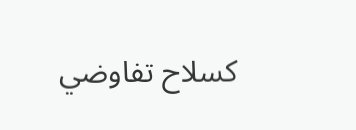كسلاح تفاوضي